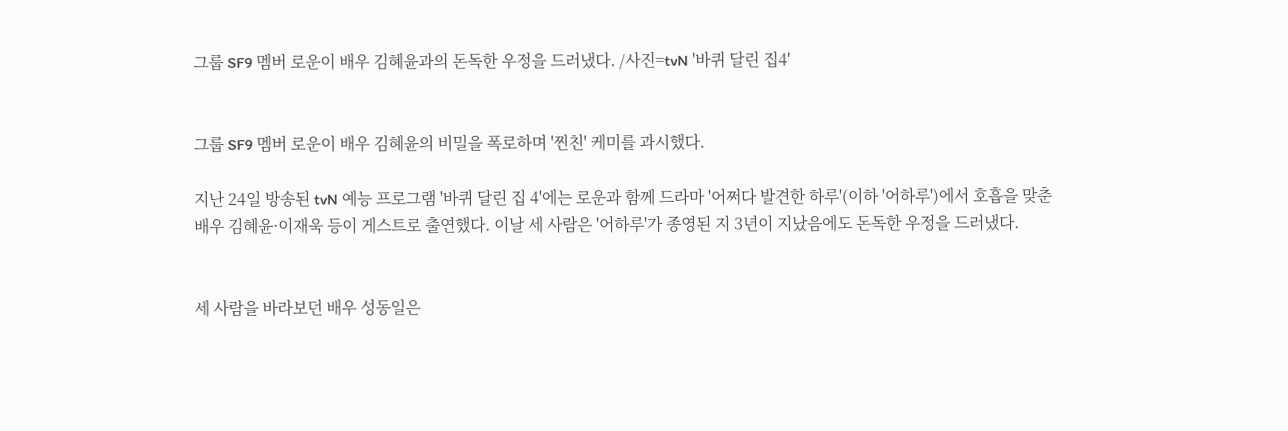그룹 SF9 멤버 로운이 배우 김혜윤과의 돈독한 우정을 드러냈다. /사진=tvN '바퀴 달린 집4'


그룹 SF9 멤버 로운이 배우 김혜윤의 비밀을 폭로하며 '찐친' 케미를 과시했다.

지난 24일 방송된 tvN 예능 프로그램 '바퀴 달린 집 4'에는 로운과 함께 드라마 '어쩌다 발견한 하루'(이하 '어하루')에서 호흡을 맞춘 배우 김혜윤·이재욱 등이 게스트로 출연했다. 이날 세 사람은 '어하루'가 종영된 지 3년이 지났음에도 돈독한 우정을 드러냈다.


세 사람을 바라보던 배우 성동일은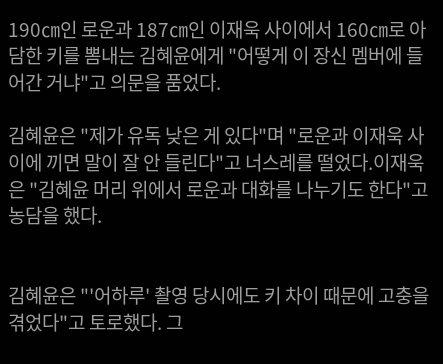190㎝인 로운과 187㎝인 이재욱 사이에서 160㎝로 아담한 키를 뽐내는 김혜윤에게 "어떻게 이 장신 멤버에 들어간 거냐"고 의문을 품었다.

김혜윤은 "제가 유독 낮은 게 있다"며 "로운과 이재욱 사이에 끼면 말이 잘 안 들린다"고 너스레를 떨었다.이재욱은 "김혜윤 머리 위에서 로운과 대화를 나누기도 한다"고 농담을 했다.


김혜윤은 "'어하루' 촬영 당시에도 키 차이 때문에 고충을 겪었다"고 토로했다. 그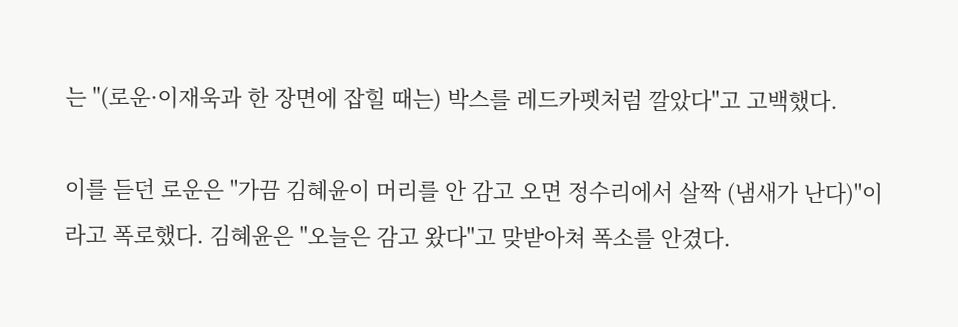는 "(로운·이재욱과 한 장면에 잡힐 때는) 박스를 레드카펫처럼 깔았다"고 고백했다.

이를 듣던 로운은 "가끔 김혜윤이 머리를 안 감고 오면 정수리에서 살짝 (냄새가 난다)"이라고 폭로했다. 김혜윤은 "오늘은 감고 왔다"고 맞받아쳐 폭소를 안겼다.